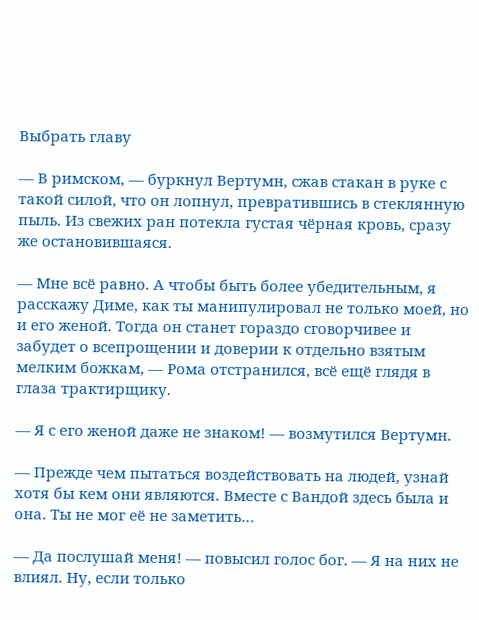Выбрать главу

— В римском, — буркнул Вертумн, сжав стакан в руке с такой силой, что он лопнул, превратившись в стеклянную пыль. Из свежих ран потекла густая чёрная кровь, сразу же остановившаяся.

— Мне всё равно. А чтобы быть более убедительным, я расскажу Диме, как ты манипулировал не только моей, но и его женой. Тогда он станет гораздо сговорчивее и забудет о всепрощении и доверии к отдельно взятым мелким божкам, — Рома отстранился, всё ещё глядя в глаза трактирщику.

— Я с его женой даже не знаком! — возмутился Вертумн.

— Прежде чем пытаться воздействовать на людей, узнай хотя бы кем они являются. Вместе с Вандой здесь была и она. Ты не мог её не заметить…

— Да послушай меня! — повысил голос бог. — Я на них не влиял. Ну, если только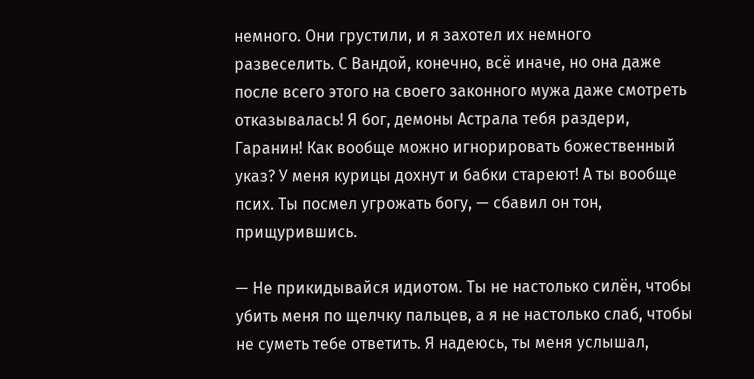немного. Они грустили, и я захотел их немного развеселить. С Вандой, конечно, всё иначе, но она даже после всего этого на своего законного мужа даже смотреть отказывалась! Я бог, демоны Астрала тебя раздери, Гаранин! Как вообще можно игнорировать божественный указ? У меня курицы дохнут и бабки стареют! А ты вообще псих. Ты посмел угрожать богу, — сбавил он тон, прищурившись.

— Не прикидывайся идиотом. Ты не настолько силён, чтобы убить меня по щелчку пальцев, а я не настолько слаб, чтобы не суметь тебе ответить. Я надеюсь, ты меня услышал,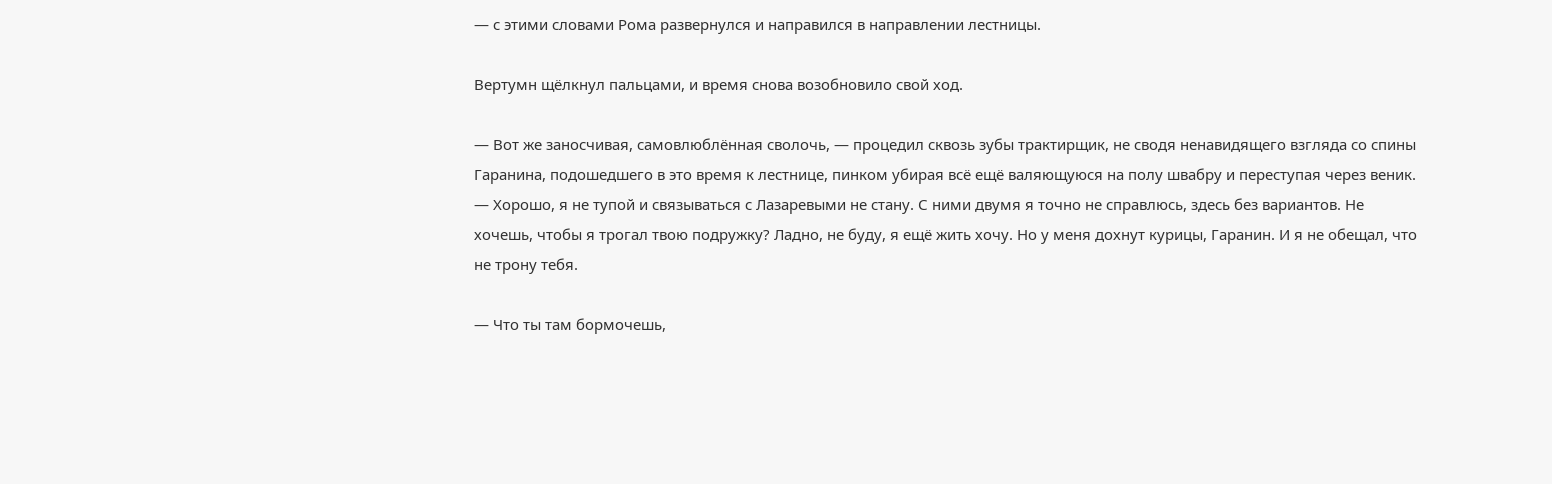— с этими словами Рома развернулся и направился в направлении лестницы.

Вертумн щёлкнул пальцами, и время снова возобновило свой ход.

— Вот же заносчивая, самовлюблённая сволочь, — процедил сквозь зубы трактирщик, не сводя ненавидящего взгляда со спины Гаранина, подошедшего в это время к лестнице, пинком убирая всё ещё валяющуюся на полу швабру и переступая через веник. — Хорошо, я не тупой и связываться с Лазаревыми не стану. С ними двумя я точно не справлюсь, здесь без вариантов. Не хочешь, чтобы я трогал твою подружку? Ладно, не буду, я ещё жить хочу. Но у меня дохнут курицы, Гаранин. И я не обещал, что не трону тебя.

— Что ты там бормочешь,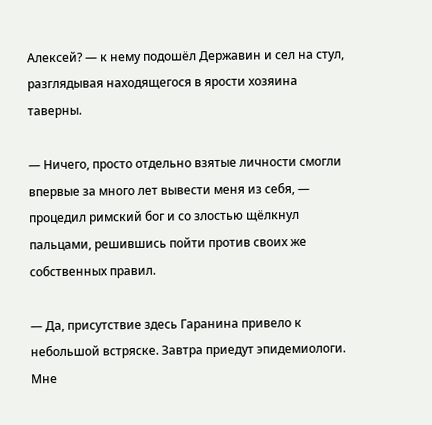Алексей? — к нему подошёл Державин и сел на стул, разглядывая находящегося в ярости хозяина таверны.

— Ничего, просто отдельно взятые личности смогли впервые за много лет вывести меня из себя, — процедил римский бог и со злостью щёлкнул пальцами, решившись пойти против своих же собственных правил.

— Да, присутствие здесь Гаранина привело к небольшой встряске. Завтра приедут эпидемиологи. Мне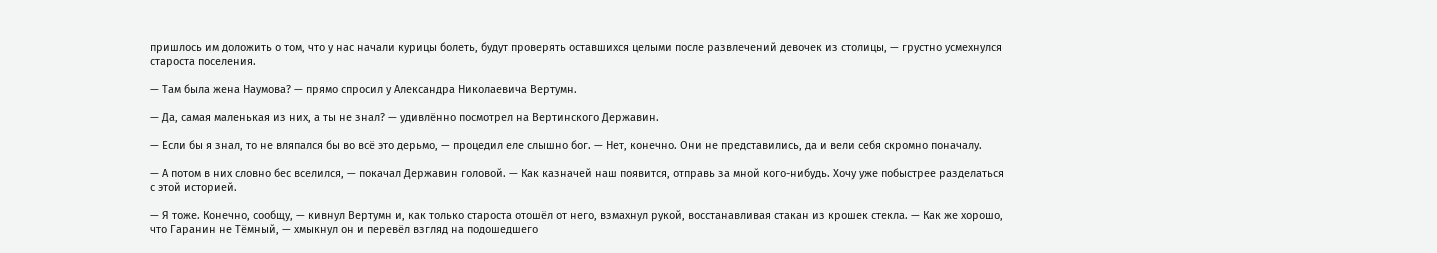пришлось им доложить о том, что у нас начали курицы болеть, будут проверять оставшихся целыми после развлечений девочек из столицы, — грустно усмехнулся староста поселения.

— Там была жена Наумова? — прямо спросил у Александра Николаевича Вертумн.

— Да, самая маленькая из них, а ты не знал? — удивлённо посмотрел на Вертинского Державин.

— Если бы я знал, то не вляпался бы во всё это дерьмо, — процедил еле слышно бог. — Нет, конечно. Они не представились, да и вели себя скромно поначалу.

— А потом в них словно бес вселился, — покачал Державин головой. — Как казначей наш появится, отправь за мной кого-нибудь. Хочу уже побыстрее разделаться с этой историей.

— Я тоже. Конечно, сообщу, — кивнул Вертумн и, как только староста отошёл от него, взмахнул рукой, восстанавливая стакан из крошек стекла. — Как же хорошо, что Гаранин не Тёмный, — хмыкнул он и перевёл взгляд на подошедшего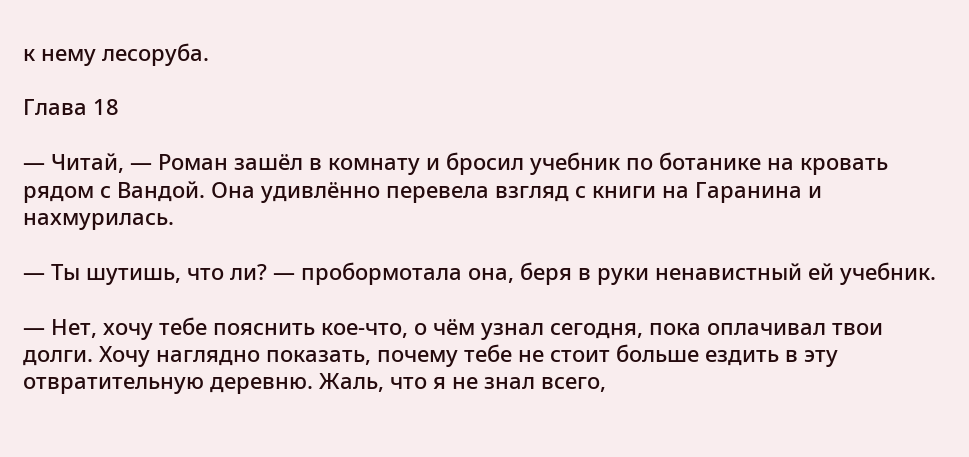к нему лесоруба.

Глава 18

— Читай, — Роман зашёл в комнату и бросил учебник по ботанике на кровать рядом с Вандой. Она удивлённо перевела взгляд с книги на Гаранина и нахмурилась.

— Ты шутишь, что ли? — пробормотала она, беря в руки ненавистный ей учебник.

— Нет, хочу тебе пояснить кое-что, о чём узнал сегодня, пока оплачивал твои долги. Хочу наглядно показать, почему тебе не стоит больше ездить в эту отвратительную деревню. Жаль, что я не знал всего,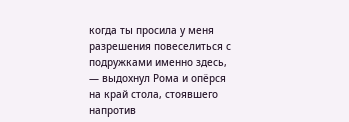когда ты просила у меня разрешения повеселиться с подружками именно здесь, — выдохнул Рома и опёрся на край стола, стоявшего напротив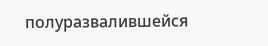полуразвалившейся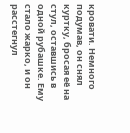кровати. Немного подумав, он снял куртку, бросая её на стул, оставшись в одной рубашке. Ему стало жарко, и он расстегнул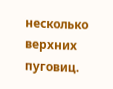несколько верхних пуговиц.